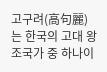고구려(高句麗)는 한국의 고대 왕조국가 중 하나이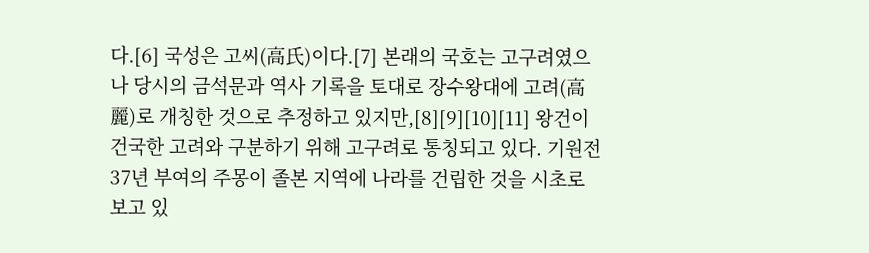다.[6] 국성은 고씨(高氏)이다.[7] 본래의 국호는 고구려였으나 당시의 금석문과 역사 기록을 토대로 장수왕대에 고려(高麗)로 개칭한 것으로 추정하고 있지만,[8][9][10][11] 왕건이 건국한 고려와 구분하기 위해 고구려로 통칭되고 있다. 기원전 37년 부여의 주몽이 졸본 지역에 나라를 건립한 것을 시초로 보고 있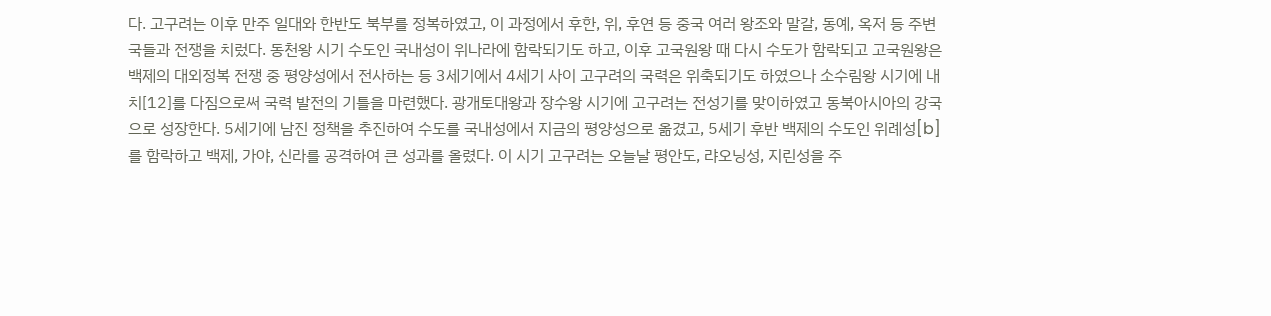다. 고구려는 이후 만주 일대와 한반도 북부를 정복하였고, 이 과정에서 후한, 위, 후연 등 중국 여러 왕조와 말갈, 동예, 옥저 등 주변국들과 전쟁을 치렀다. 동천왕 시기 수도인 국내성이 위나라에 함락되기도 하고, 이후 고국원왕 때 다시 수도가 함락되고 고국원왕은 백제의 대외정복 전쟁 중 평양성에서 전사하는 등 3세기에서 4세기 사이 고구려의 국력은 위축되기도 하였으나 소수림왕 시기에 내치[12]를 다짐으로써 국력 발전의 기틀을 마련했다. 광개토대왕과 장수왕 시기에 고구려는 전성기를 맞이하였고 동북아시아의 강국으로 성장한다. 5세기에 남진 정책을 추진하여 수도를 국내성에서 지금의 평양성으로 옮겼고, 5세기 후반 백제의 수도인 위례성[b]를 함락하고 백제, 가야, 신라를 공격하여 큰 성과를 올렸다. 이 시기 고구려는 오늘날 평안도, 랴오닝성, 지린성을 주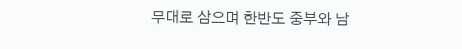무대로 삼으며 한반도 중부와 남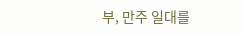부, 만주 일대를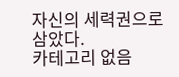자신의 세력권으로 삼았다.
카테고리 없음